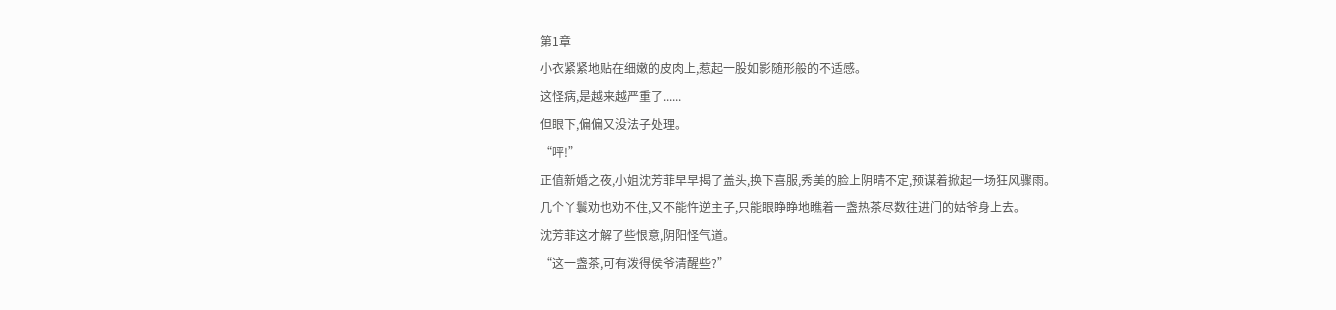第1章
小衣紧紧地贴在细嫩的皮肉上,惹起一股如影随形般的不适感。
这怪病,是越来越严重了......
但眼下,偏偏又没法子处理。
“呯!”
正值新婚之夜,小姐沈芳菲早早揭了盖头,换下喜服,秀美的脸上阴晴不定,预谋着掀起一场狂风骤雨。
几个丫鬟劝也劝不住,又不能忤逆主子,只能眼睁睁地瞧着一盏热茶尽数往进门的姑爷身上去。
沈芳菲这才解了些恨意,阴阳怪气道。
“这一盏茶,可有泼得侯爷清醒些?”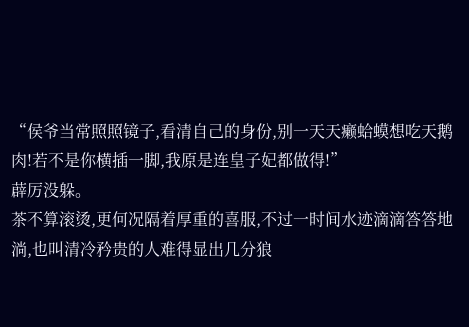“侯爷当常照照镜子,看清自己的身份,别一天天癞蛤蟆想吃天鹅肉!若不是你横插一脚,我原是连皇子妃都做得!”
薜厉没躲。
茶不算滚烫,更何况隔着厚重的喜服,不过一时间水迹滴滴答答地淌,也叫清冷矜贵的人难得显出几分狼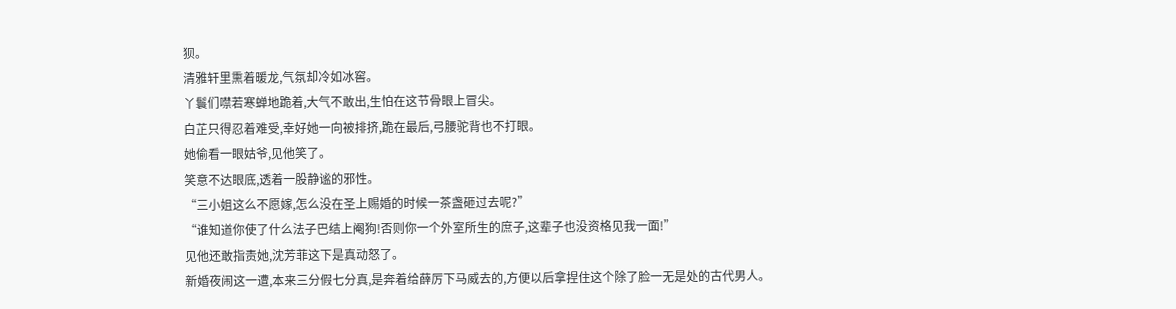狈。
清雅轩里熏着暖龙,气氛却冷如冰窖。
丫鬟们噤若寒蝉地跪着,大气不敢出,生怕在这节骨眼上冒尖。
白芷只得忍着难受,幸好她一向被排挤,跪在最后,弓腰驼背也不打眼。
她偷看一眼姑爷,见他笑了。
笑意不达眼底,透着一股静谧的邪性。
“三小姐这么不愿嫁,怎么没在圣上赐婚的时候一茶盏砸过去呢?”
“谁知道你使了什么法子巴结上阉狗!否则你一个外室所生的庶子,这辈子也没资格见我一面!”
见他还敢指责她,沈芳菲这下是真动怒了。
新婚夜闹这一遭,本来三分假七分真,是奔着给薛厉下马威去的,方便以后拿捏住这个除了脸一无是处的古代男人。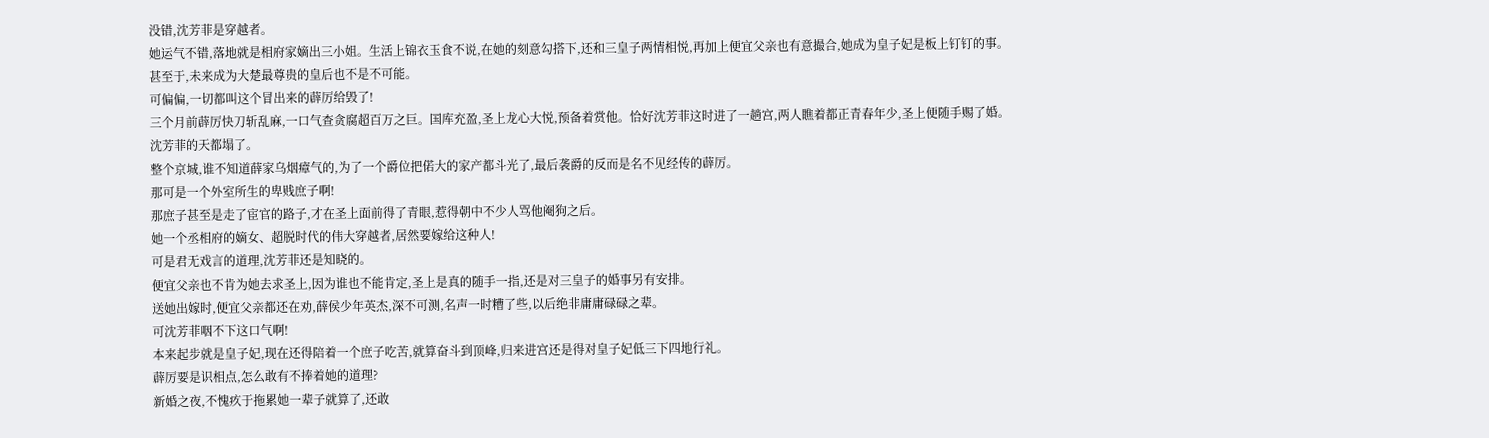没错,沈芳菲是穿越者。
她运气不错,落地就是相府家嫡出三小姐。生活上锦衣玉食不说,在她的刻意勾搭下,还和三皇子两情相悦,再加上便宜父亲也有意撮合,她成为皇子妃是板上钉钉的事。
甚至于,未来成为大楚最尊贵的皇后也不是不可能。
可偏偏,一切都叫这个冒出来的薜厉给毁了!
三个月前薜厉快刀斩乱麻,一口气查贪腐超百万之巨。国库充盈,圣上龙心大悦,预备着赏他。恰好沈芳菲这时进了一趟宫,两人瞧着都正青春年少,圣上便随手赐了婚。
沈芳菲的天都塌了。
整个京城,谁不知道薛家乌烟瘴气的,为了一个爵位把偌大的家产都斗光了,最后袭爵的反而是名不见经传的薜厉。
那可是一个外室所生的卑贱庶子啊!
那庶子甚至是走了宦官的路子,才在圣上面前得了青眼,惹得朝中不少人骂他阉狗之后。
她一个丞相府的嫡女、超脱时代的伟大穿越者,居然要嫁给这种人!
可是君无戏言的道理,沈芳菲还是知晓的。
便宜父亲也不肯为她去求圣上,因为谁也不能肯定,圣上是真的随手一指,还是对三皇子的婚事另有安排。
送她出嫁时,便宜父亲都还在劝,薛侯少年英杰,深不可测,名声一时糟了些,以后绝非庸庸碌碌之辈。
可沈芳菲咽不下这口气啊!
本来起步就是皇子妃,现在还得陪着一个庶子吃苦,就算奋斗到顶峰,归来进宫还是得对皇子妃低三下四地行礼。
薜厉要是识相点,怎么敢有不捧着她的道理?
新婚之夜,不愧疚于拖累她一辈子就算了,还敢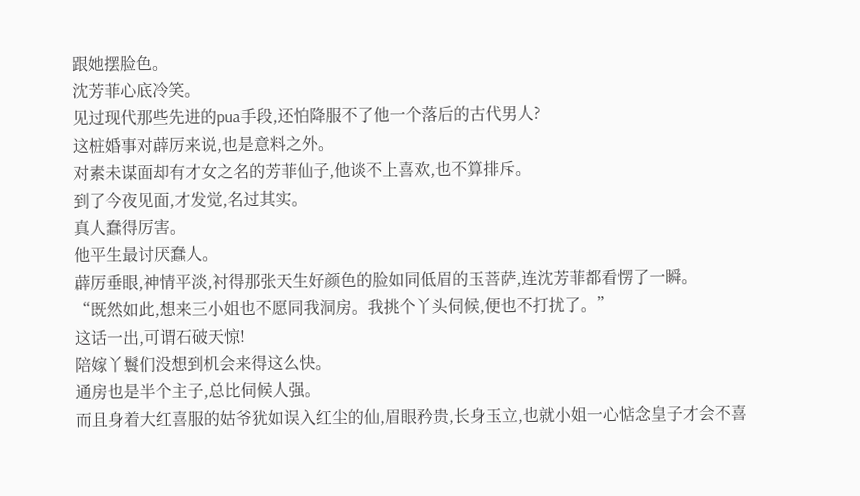跟她摆脸色。
沈芳菲心底冷笑。
见过现代那些先进的pua手段,还怕降服不了他一个落后的古代男人?
这桩婚事对薜厉来说,也是意料之外。
对素未谋面却有才女之名的芳菲仙子,他谈不上喜欢,也不算排斥。
到了今夜见面,才发觉,名过其实。
真人蠢得厉害。
他平生最讨厌蠢人。
薜厉垂眼,神情平淡,衬得那张天生好颜色的脸如同低眉的玉菩萨,连沈芳菲都看愣了一瞬。
“既然如此,想来三小姐也不愿同我洞房。我挑个丫头伺候,便也不打扰了。”
这话一出,可谓石破天惊!
陪嫁丫鬟们没想到机会来得这么快。
通房也是半个主子,总比伺候人强。
而且身着大红喜服的姑爷犹如误入红尘的仙,眉眼矜贵,长身玉立,也就小姐一心惦念皇子才会不喜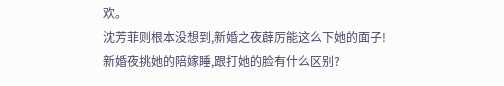欢。
沈芳菲则根本没想到,新婚之夜薜厉能这么下她的面子!
新婚夜挑她的陪嫁睡,跟打她的脸有什么区别?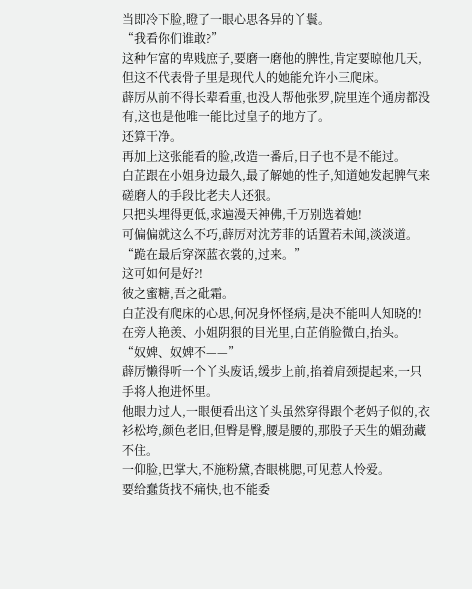当即冷下脸,瞪了一眼心思各异的丫鬟。
“我看你们谁敢?”
这种乍富的卑贱庶子,要磨一磨他的脾性,肯定要晾他几天,但这不代表骨子里是现代人的她能允许小三爬床。
薜厉从前不得长辈看重,也没人帮他张罗,院里连个通房都没有,这也是他唯一能比过皇子的地方了。
还算干净。
再加上这张能看的脸,改造一番后,日子也不是不能过。
白芷跟在小姐身边最久,最了解她的性子,知道她发起脾气来磋磨人的手段比老夫人还狠。
只把头埋得更低,求遍漫天神佛,千万别选着她!
可偏偏就这么不巧,薜厉对沈芳菲的话置若未闻,淡淡道。
“跪在最后穿深蓝衣裳的,过来。”
这可如何是好?!
彼之蜜糖,吾之砒霜。
白芷没有爬床的心思,何况身怀怪病,是决不能叫人知晓的!
在旁人艳羡、小姐阴狠的目光里,白芷俏脸微白,抬头。
“奴婢、奴婢不——”
薜厉懒得听一个丫头废话,缓步上前,掐着肩颈提起来,一只手将人抱进怀里。
他眼力过人,一眼便看出这丫头虽然穿得跟个老妈子似的,衣衫松垮,颜色老旧,但臀是臀,腰是腰的,那股子天生的媚劲藏不住。
一仰脸,巴掌大,不施粉黛,杏眼桃腮,可见惹人怜爱。
要给蠢货找不痛快,也不能委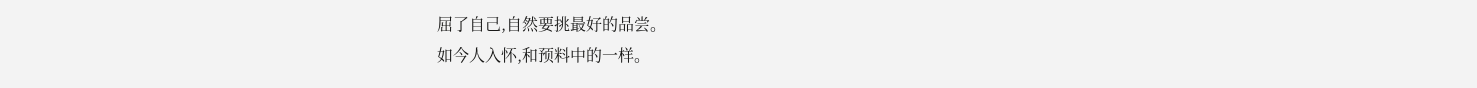屈了自己,自然要挑最好的品尝。
如今人入怀,和预料中的一样。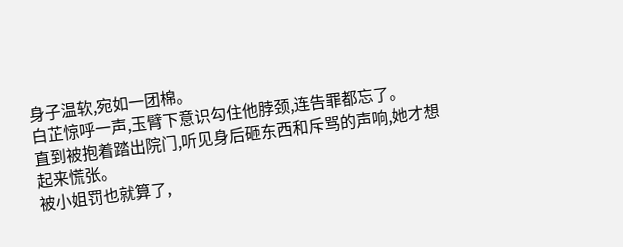身子温软,宛如一团棉。
白芷惊呼一声,玉臂下意识勾住他脖颈,连告罪都忘了。
直到被抱着踏出院门,听见身后砸东西和斥骂的声响,她才想起来慌张。
被小姐罚也就算了,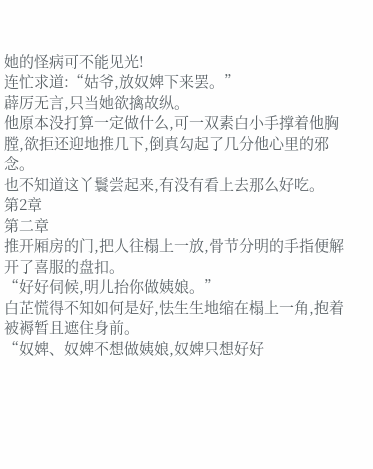她的怪病可不能见光!
连忙求道:“姑爷,放奴婢下来罢。”
薜厉无言,只当她欲擒故纵。
他原本没打算一定做什么,可一双素白小手撑着他胸膛,欲拒还迎地推几下,倒真勾起了几分他心里的邪念。
也不知道这丫鬟尝起来,有没有看上去那么好吃。
第2章
第二章
推开厢房的门,把人往榻上一放,骨节分明的手指便解开了喜服的盘扣。
“好好伺候,明儿抬你做姨娘。”
白芷慌得不知如何是好,怯生生地缩在榻上一角,抱着被褥暂且遮住身前。
“奴婢、奴婢不想做姨娘,奴婢只想好好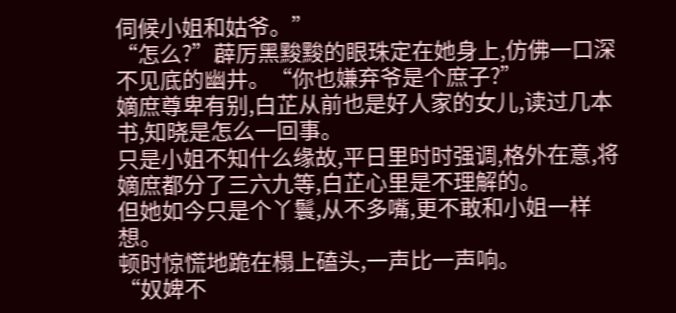伺候小姐和姑爷。”
“怎么?”薜厉黑黢黢的眼珠定在她身上,仿佛一口深不见底的幽井。“你也嫌弃爷是个庶子?”
嫡庶尊卑有别,白芷从前也是好人家的女儿,读过几本书,知晓是怎么一回事。
只是小姐不知什么缘故,平日里时时强调,格外在意,将嫡庶都分了三六九等,白芷心里是不理解的。
但她如今只是个丫鬟,从不多嘴,更不敢和小姐一样想。
顿时惊慌地跪在榻上磕头,一声比一声响。
“奴婢不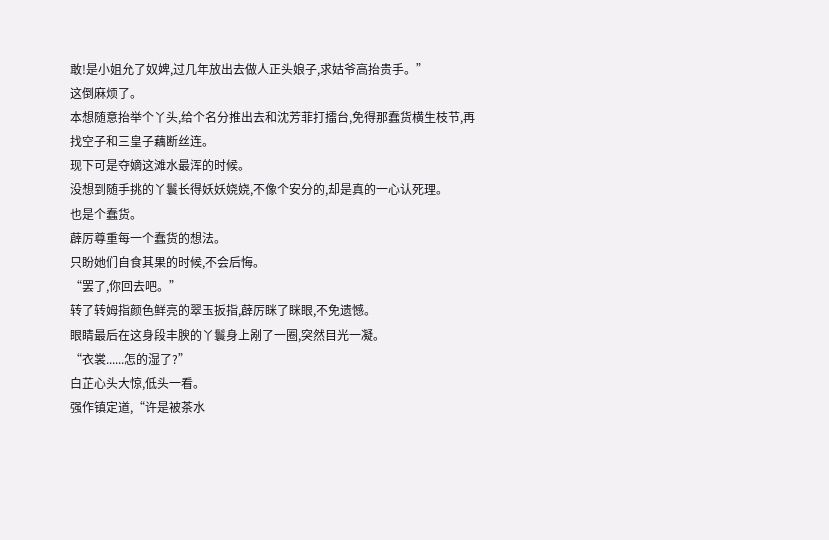敢!是小姐允了奴婢,过几年放出去做人正头娘子,求姑爷高抬贵手。”
这倒麻烦了。
本想随意抬举个丫头,给个名分推出去和沈芳菲打擂台,免得那蠢货横生枝节,再找空子和三皇子藕断丝连。
现下可是夺嫡这滩水最浑的时候。
没想到随手挑的丫鬟长得妖妖娆娆,不像个安分的,却是真的一心认死理。
也是个蠢货。
薜厉尊重每一个蠢货的想法。
只盼她们自食其果的时候,不会后悔。
“罢了,你回去吧。”
转了转姆指颜色鲜亮的翠玉扳指,薜厉眯了眯眼,不免遗憾。
眼睛最后在这身段丰腴的丫鬟身上剐了一圈,突然目光一凝。
“衣裳......怎的湿了?”
白芷心头大惊,低头一看。
强作镇定道,“许是被茶水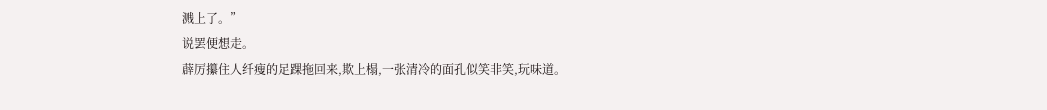溅上了。”
说罢便想走。
薜厉攥住人纤瘦的足踝拖回来,欺上榻,一张清冷的面孔似笑非笑,玩味道。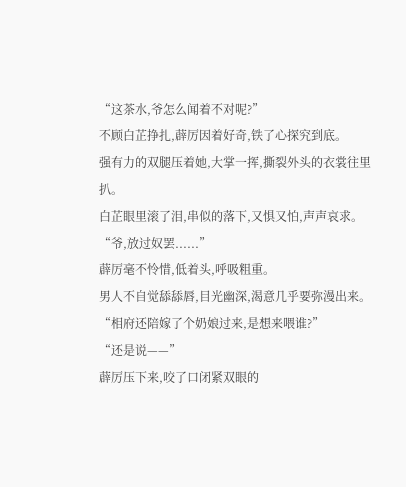“这茶水,爷怎么闻着不对呢?”
不顾白芷挣扎,薜厉因着好奇,铁了心探究到底。
强有力的双腿压着她,大掌一挥,撕裂外头的衣裳往里扒。
白芷眼里滚了泪,串似的落下,又惧又怕,声声哀求。
“爷,放过奴罢......”
薜厉毫不怜惜,低着头,呼吸粗重。
男人不自觉舔舔唇,目光幽深,渴意几乎要弥漫出来。
“相府还陪嫁了个奶娘过来,是想来喂谁?”
“还是说——”
薜厉压下来,咬了口闭紧双眼的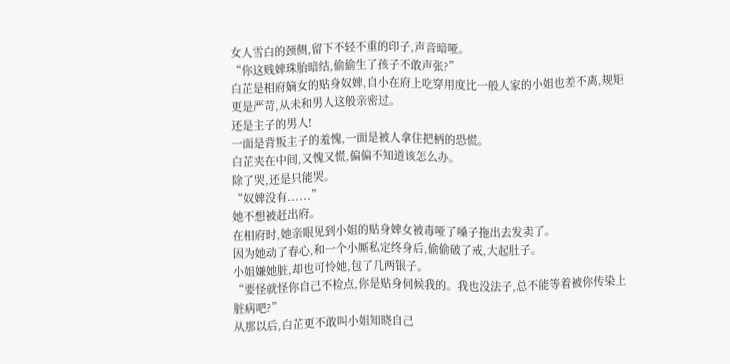女人雪白的颈侧,留下不轻不重的印子,声音暗哑。
“你这贱婢珠胎暗结,偷偷生了孩子不敢声张?”
白芷是相府嫡女的贴身奴婢,自小在府上吃穿用度比一般人家的小姐也差不离,规矩更是严苛,从未和男人这般亲密过。
还是主子的男人!
一面是背叛主子的羞愧,一面是被人拿住把柄的恐慌。
白芷夹在中间,又愧又慌,偏偏不知道该怎么办。
除了哭,还是只能哭。
“奴婢没有......”
她不想被赶出府。
在相府时,她亲眼见到小姐的贴身婢女被毒哑了嗓子拖出去发卖了。
因为她动了春心,和一个小厮私定终身后,偷偷破了戒,大起肚子。
小姐嫌她脏,却也可怜她,包了几两银子。
“要怪就怪你自己不检点,你是贴身伺候我的。我也没法子,总不能等着被你传染上脏病吧?”
从那以后,白芷更不敢叫小姐知晓自己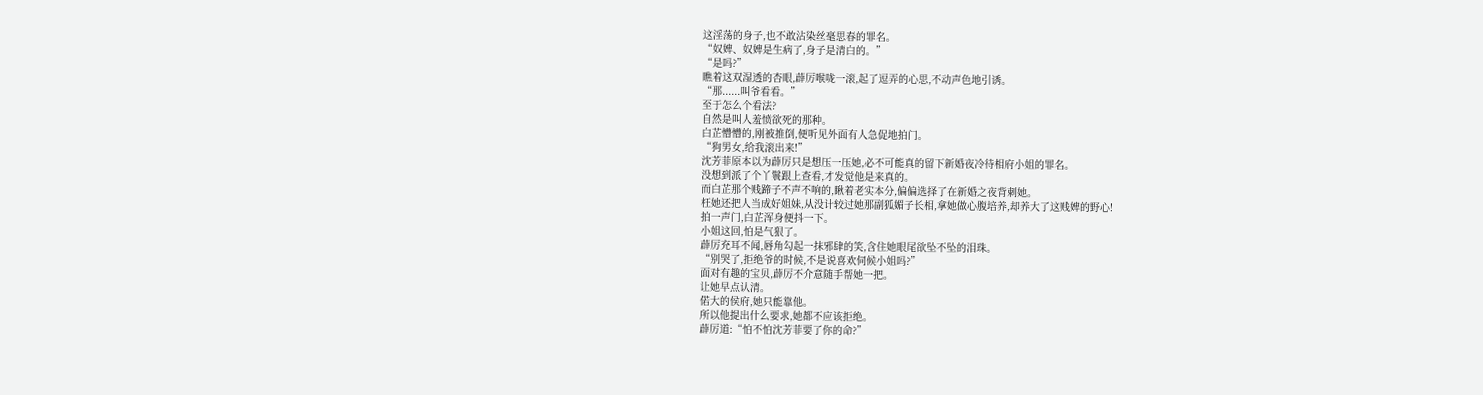这淫荡的身子,也不敢沾染丝毫思春的罪名。
“奴婢、奴婢是生病了,身子是清白的。”
“是吗?”
瞧着这双湿透的杏眼,薜厉喉咙一滚,起了逗弄的心思,不动声色地引诱。
“那......叫爷看看。”
至于怎么个看法?
自然是叫人羞愤欲死的那种。
白芷懵懵的,刚被推倒,便听见外面有人急促地拍门。
“狗男女,给我滚出来!”
沈芳菲原本以为薜厉只是想压一压她,必不可能真的留下新婚夜冷待相府小姐的罪名。
没想到派了个丫鬟跟上查看,才发觉他是来真的。
而白芷那个贱蹄子不声不响的,瞅着老实本分,偏偏选择了在新婚之夜背刺她。
枉她还把人当成好姐妹,从没计较过她那副狐媚子长相,拿她做心腹培养,却养大了这贱婢的野心!
拍一声门,白芷浑身便抖一下。
小姐这回,怕是气狠了。
薜厉充耳不闻,唇角勾起一抹邪肆的笑,含住她眼尾欲坠不坠的泪珠。
“别哭了,拒绝爷的时候,不是说喜欢伺候小姐吗?”
面对有趣的宝贝,薜厉不介意随手帮她一把。
让她早点认清。
偌大的侯府,她只能靠他。
所以他提出什么要求,她都不应该拒绝。
薜厉道:“怕不怕沈芳菲要了你的命?”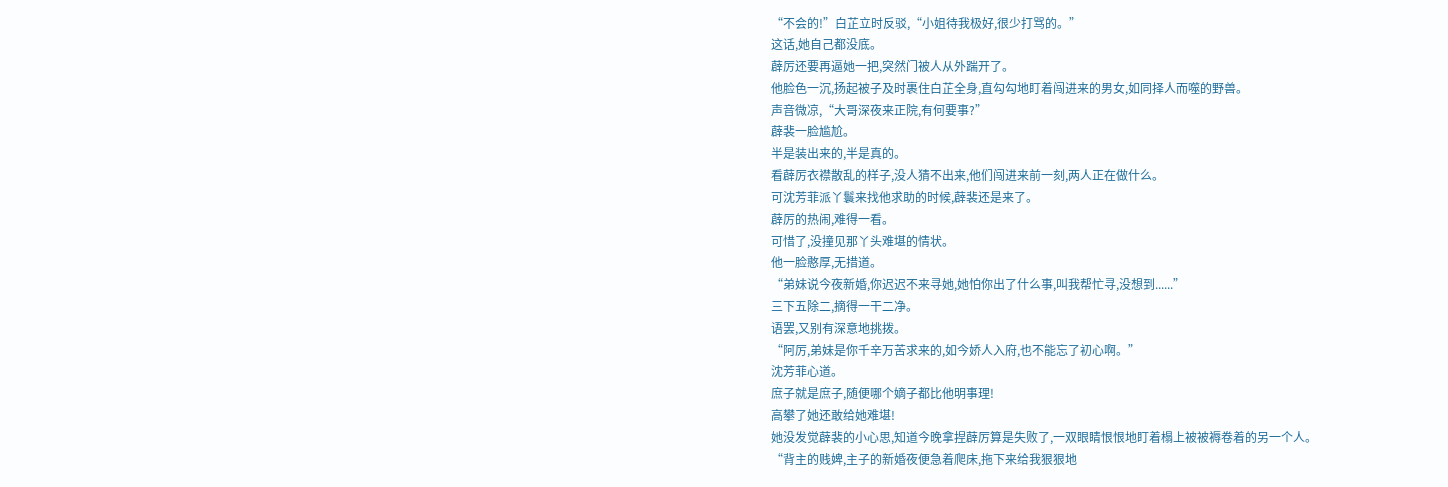“不会的!”白芷立时反驳,“小姐待我极好,很少打骂的。”
这话,她自己都没底。
薜厉还要再逼她一把,突然门被人从外踹开了。
他脸色一沉,扬起被子及时裹住白芷全身,直勾勾地盯着闯进来的男女,如同择人而噬的野兽。
声音微凉,“大哥深夜来正院,有何要事?”
薜裴一脸尴尬。
半是装出来的,半是真的。
看薜厉衣襟散乱的样子,没人猜不出来,他们闯进来前一刻,两人正在做什么。
可沈芳菲派丫鬟来找他求助的时候,薜裴还是来了。
薜厉的热闹,难得一看。
可惜了,没撞见那丫头难堪的情状。
他一脸憨厚,无措道。
“弟妹说今夜新婚,你迟迟不来寻她,她怕你出了什么事,叫我帮忙寻,没想到......”
三下五除二,摘得一干二净。
语罢,又别有深意地挑拨。
“阿厉,弟妹是你千辛万苦求来的,如今娇人入府,也不能忘了初心啊。”
沈芳菲心道。
庶子就是庶子,随便哪个嫡子都比他明事理!
高攀了她还敢给她难堪!
她没发觉薜裴的小心思,知道今晚拿捏薜厉算是失败了,一双眼睛恨恨地盯着榻上被被褥卷着的另一个人。
“背主的贱婢,主子的新婚夜便急着爬床,拖下来给我狠狠地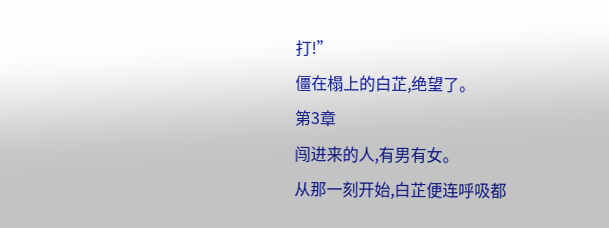打!”
僵在榻上的白芷,绝望了。
第3章
闯进来的人,有男有女。
从那一刻开始,白芷便连呼吸都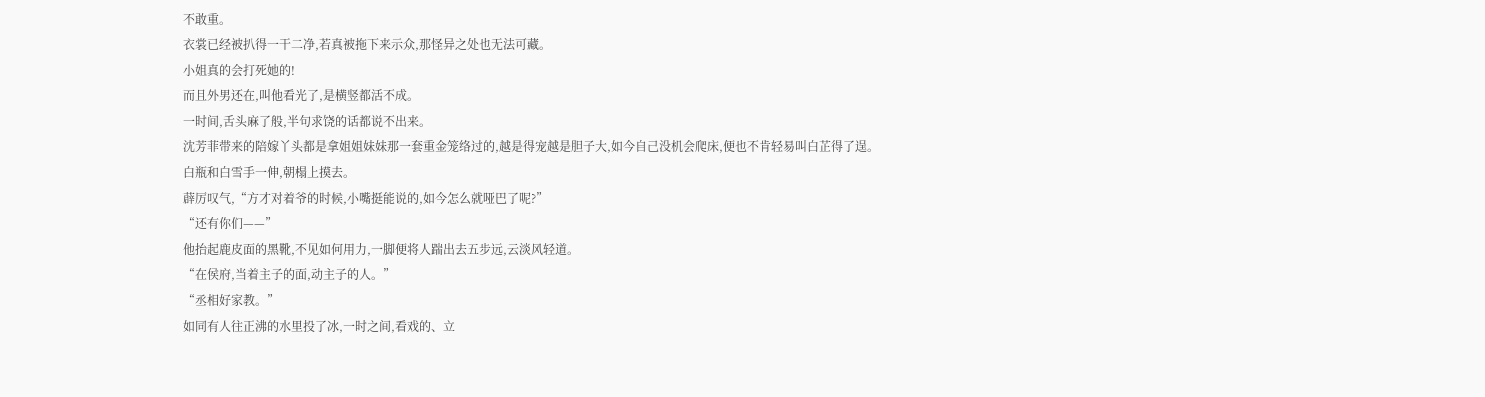不敢重。
衣裳已经被扒得一干二净,若真被拖下来示众,那怪异之处也无法可藏。
小姐真的会打死她的!
而且外男还在,叫他看光了,是横竖都活不成。
一时间,舌头麻了般,半句求饶的话都说不出来。
沈芳菲带来的陪嫁丫头都是拿姐姐妹妹那一套重金笼络过的,越是得宠越是胆子大,如今自己没机会爬床,便也不肯轻易叫白芷得了逞。
白瓶和白雪手一伸,朝榻上摸去。
薜厉叹气,“方才对着爷的时候,小嘴挺能说的,如今怎么就哑巴了呢?”
“还有你们——”
他抬起鹿皮面的黑靴,不见如何用力,一脚便将人踹出去五步远,云淡风轻道。
“在侯府,当着主子的面,动主子的人。”
“丞相好家教。”
如同有人往正沸的水里投了冰,一时之间,看戏的、立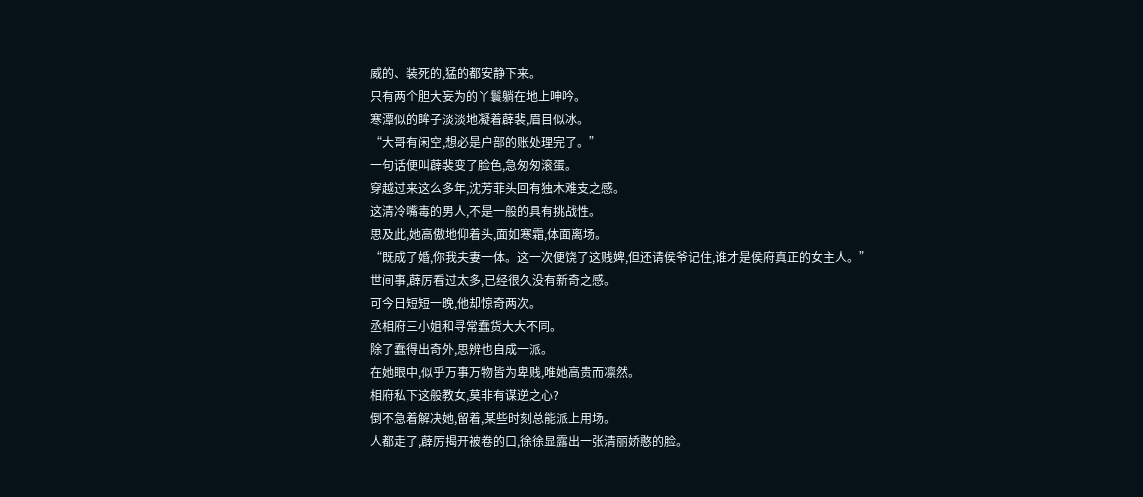威的、装死的,猛的都安静下来。
只有两个胆大妄为的丫鬟躺在地上呻吟。
寒潭似的眸子淡淡地凝着薜裴,眉目似冰。
“大哥有闲空,想必是户部的账处理完了。”
一句话便叫薜裴变了脸色,急匆匆滚蛋。
穿越过来这么多年,沈芳菲头回有独木难支之感。
这清冷嘴毒的男人,不是一般的具有挑战性。
思及此,她高傲地仰着头,面如寒霜,体面离场。
“既成了婚,你我夫妻一体。这一次便饶了这贱婢,但还请侯爷记住,谁才是侯府真正的女主人。”
世间事,薜厉看过太多,已经很久没有新奇之感。
可今日短短一晚,他却惊奇两次。
丞相府三小姐和寻常蠢货大大不同。
除了蠢得出奇外,思辨也自成一派。
在她眼中,似乎万事万物皆为卑贱,唯她高贵而凛然。
相府私下这般教女,莫非有谋逆之心?
倒不急着解决她,留着,某些时刻总能派上用场。
人都走了,薜厉揭开被卷的口,徐徐显露出一张清丽娇憨的脸。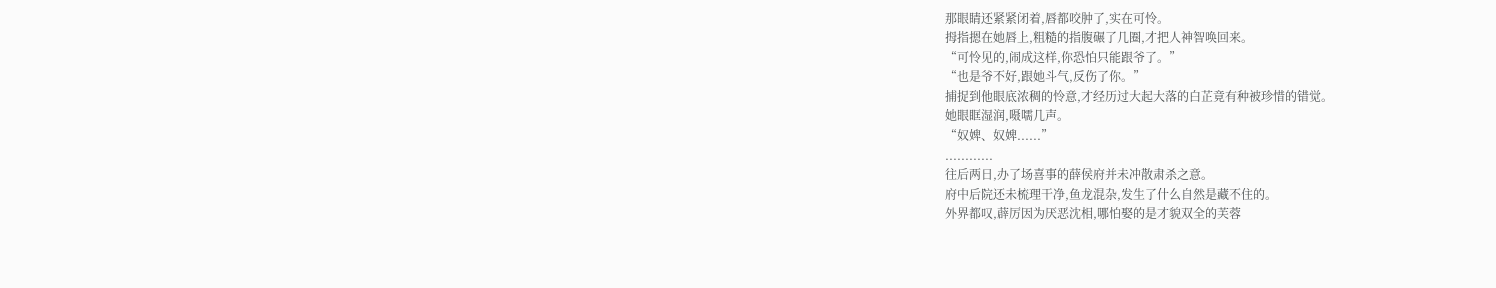那眼睛还紧紧闭着,唇都咬肿了,实在可怜。
拇指摁在她唇上,粗糙的指腹碾了几圈,才把人神智唤回来。
“可怜见的,闹成这样,你恐怕只能跟爷了。”
“也是爷不好,跟她斗气,反伤了你。”
捕捉到他眼底浓稠的怜意,才经历过大起大落的白芷竟有种被珍惜的错觉。
她眼眶湿润,嗫嚅几声。
“奴婢、奴婢......”
............
往后两日,办了场喜事的薛侯府并未冲散肃杀之意。
府中后院还未梳理干净,鱼龙混杂,发生了什么自然是藏不住的。
外界都叹,薜厉因为厌恶沈相,哪怕娶的是才貌双全的芙蓉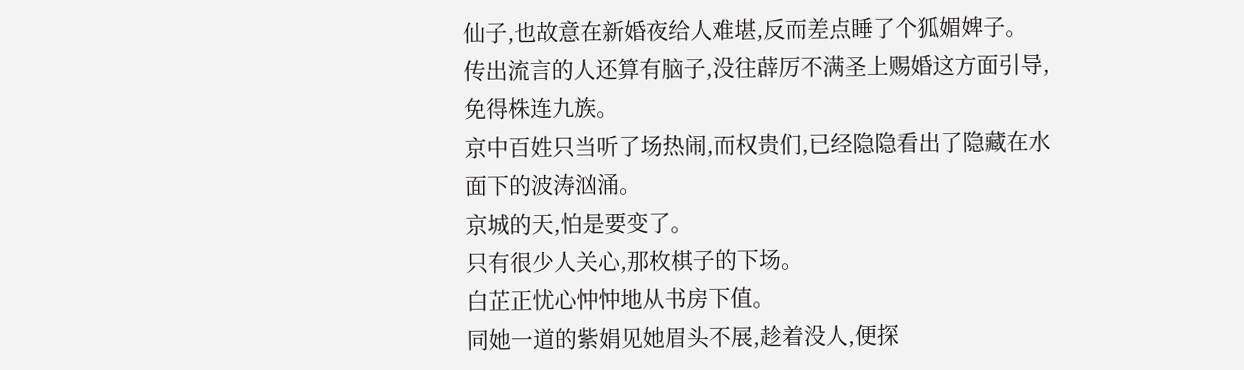仙子,也故意在新婚夜给人难堪,反而差点睡了个狐媚婢子。
传出流言的人还算有脑子,没往薜厉不满圣上赐婚这方面引导,免得株连九族。
京中百姓只当听了场热闹,而权贵们,已经隐隐看出了隐藏在水面下的波涛汹涌。
京城的天,怕是要变了。
只有很少人关心,那枚棋子的下场。
白芷正忧心忡忡地从书房下值。
同她一道的紫娟见她眉头不展,趁着没人,便探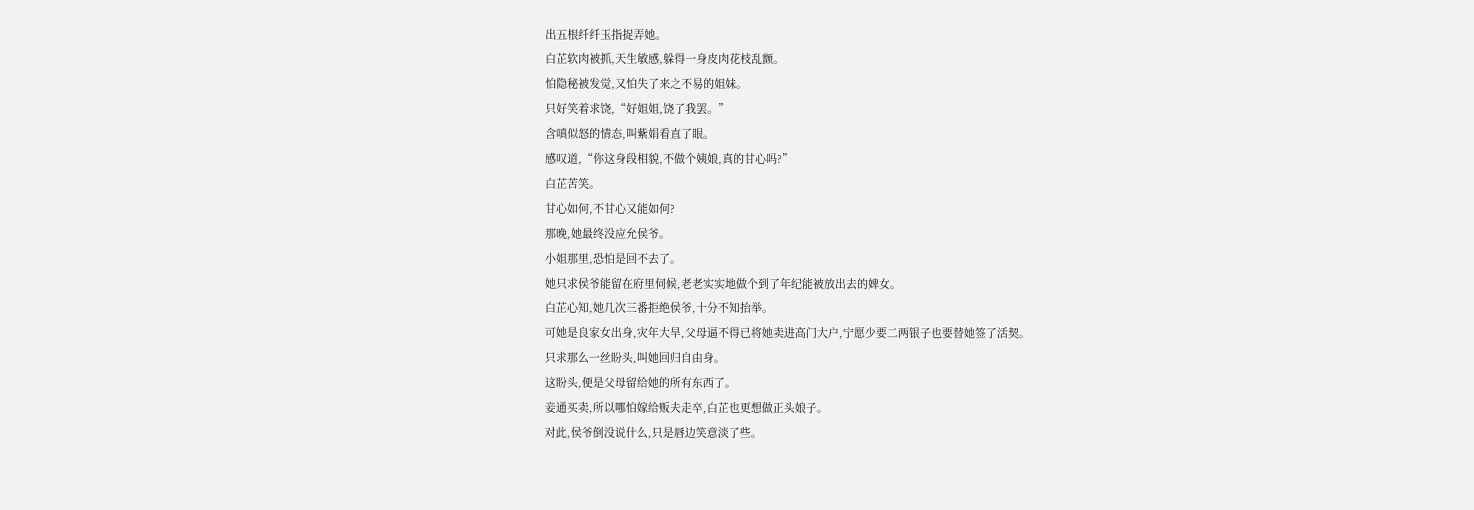出五根纤纤玉指捉弄她。
白芷软肉被抓,天生敏感,躲得一身皮肉花枝乱颤。
怕隐秘被发觉,又怕失了来之不易的姐妹。
只好笑着求饶,“好姐姐,饶了我罢。”
含嗔似怒的情态,叫紫娟看直了眼。
感叹道,“你这身段相貌,不做个姨娘,真的甘心吗?”
白芷苦笑。
甘心如何,不甘心又能如何?
那晚,她最终没应允侯爷。
小姐那里,恐怕是回不去了。
她只求侯爷能留在府里伺候,老老实实地做个到了年纪能被放出去的婢女。
白芷心知,她几次三番拒绝侯爷,十分不知抬举。
可她是良家女出身,灾年大旱,父母逼不得已将她卖进高门大户,宁愿少要二两银子也要替她签了活契。
只求那么一丝盼头,叫她回归自由身。
这盼头,便是父母留给她的所有东西了。
妾通买卖,所以哪怕嫁给贩夫走卒,白芷也更想做正头娘子。
对此,侯爷倒没说什么,只是唇边笑意淡了些。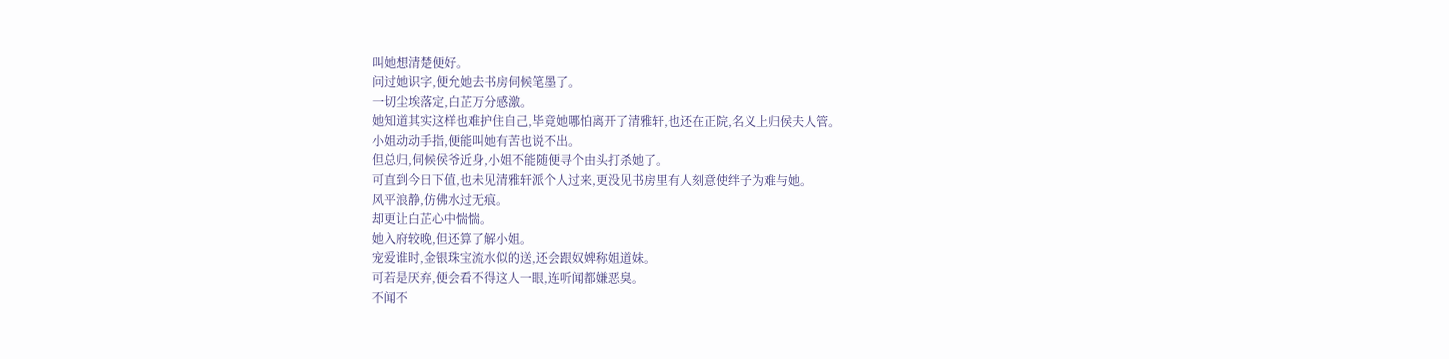叫她想清楚便好。
问过她识字,便允她去书房伺候笔墨了。
一切尘埃落定,白芷万分感激。
她知道其实这样也难护住自己,毕竟她哪怕离开了清雅轩,也还在正院,名义上归侯夫人管。
小姐动动手指,便能叫她有苦也说不出。
但总归,伺候侯爷近身,小姐不能随便寻个由头打杀她了。
可直到今日下值,也未见清雅轩派个人过来,更没见书房里有人刻意使绊子为难与她。
风平浪静,仿佛水过无痕。
却更让白芷心中惴惴。
她入府较晚,但还算了解小姐。
宠爱谁时,金银珠宝流水似的送,还会跟奴婢称姐道妹。
可若是厌弃,便会看不得这人一眼,连听闻都嫌恶臭。
不闻不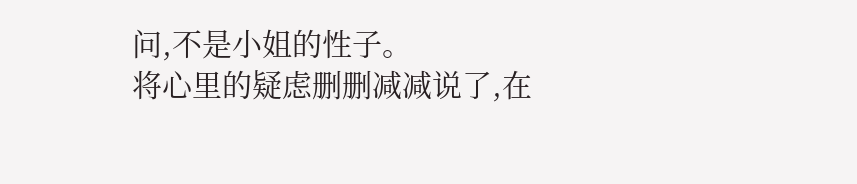问,不是小姐的性子。
将心里的疑虑删删减减说了,在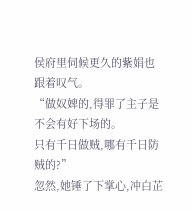侯府里伺候更久的紫娟也跟着叹气。
“做奴婢的,得罪了主子是不会有好下场的。
只有千日做贼,哪有千日防贼的?”
忽然,她锤了下掌心,冲白芷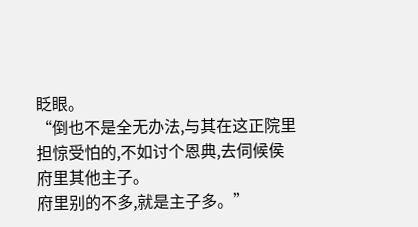眨眼。
“倒也不是全无办法,与其在这正院里担惊受怕的,不如讨个恩典,去伺候侯府里其他主子。
府里别的不多,就是主子多。”